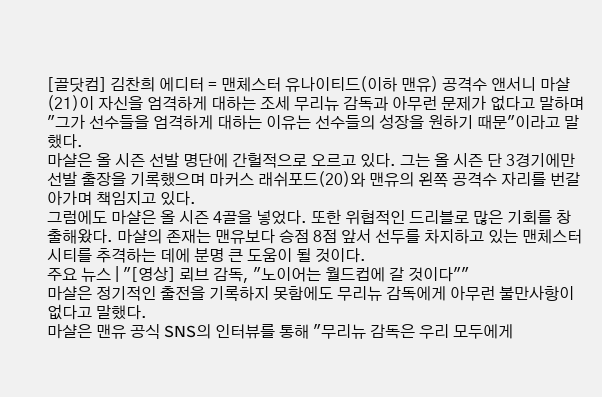[골닷컴] 김찬희 에디터 = 맨체스터 유나이티드(이하 맨유) 공격수 앤서니 마샬(21)이 자신을 엄격하게 대하는 조세 무리뉴 감독과 아무런 문제가 없다고 말하며 "그가 선수들을 엄격하게 대하는 이유는 선수들의 성장을 원하기 때문"이라고 말했다.
마샬은 올 시즌 선발 명단에 간헐적으로 오르고 있다. 그는 올 시즌 단 3경기에만 선발 출장을 기록했으며 마커스 래쉬포드(20)와 맨유의 왼쪽 공격수 자리를 번갈아가며 책임지고 있다.
그럼에도 마샬은 올 시즌 4골을 넣었다. 또한 위협적인 드리블로 많은 기회를 창출해왔다. 마샬의 존재는 맨유보다 승점 8점 앞서 선두를 차지하고 있는 맨체스터 시티를 추격하는 데에 분명 큰 도움이 될 것이다.
주요 뉴스 | "[영상] 뢰브 감독, "노이어는 월드컵에 갈 것이다""
마샬은 정기적인 출전을 기록하지 못함에도 무리뉴 감독에게 아무런 불만사항이 없다고 말했다.
마샬은 맨유 공식 SNS의 인터뷰를 통해 "무리뉴 감독은 우리 모두에게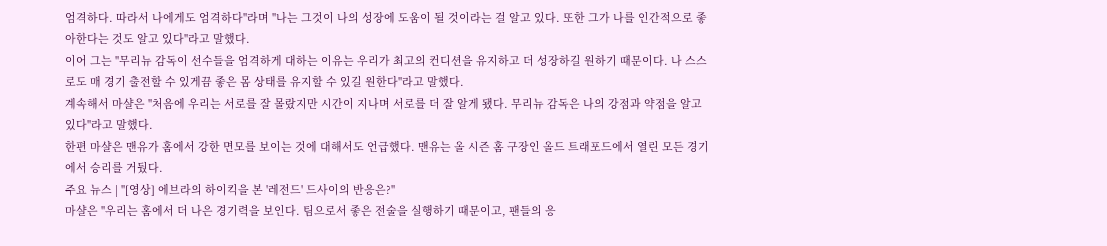엄격하다. 따라서 나에게도 엄격하다"라며 "나는 그것이 나의 성장에 도움이 될 것이라는 걸 알고 있다. 또한 그가 나를 인간적으로 좋아한다는 것도 알고 있다"라고 말했다.
이어 그는 "무리뉴 감독이 선수들을 엄격하게 대하는 이유는 우리가 최고의 컨디션을 유지하고 더 성장하길 원하기 때문이다. 나 스스로도 매 경기 출전할 수 있게끔 좋은 몸 상태를 유지할 수 있길 원한다"라고 말했다.
계속해서 마샬은 "처음에 우리는 서로를 잘 몰랐지만 시간이 지나며 서로를 더 잘 알게 됐다. 무리뉴 감독은 나의 강점과 약점을 알고 있다"라고 말했다.
한편 마샬은 맨유가 홈에서 강한 면모를 보이는 것에 대해서도 언급했다. 맨유는 올 시즌 홈 구장인 올드 트래포드에서 열린 모든 경기에서 승리를 거뒀다.
주요 뉴스 | "[영상] 에브라의 하이킥을 본 '레전드' 드사이의 반응은?"
마샬은 "우리는 홈에서 더 나은 경기력을 보인다. 팀으로서 좋은 전술을 실행하기 때문이고, 팬들의 응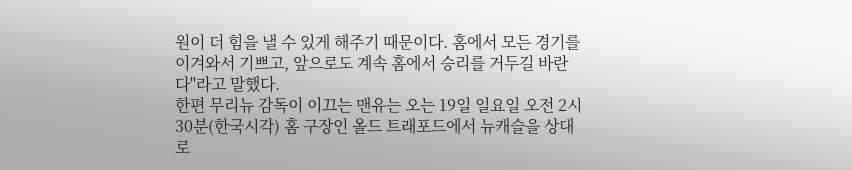원이 더 힘을 낼 수 있게 해주기 때문이다. 홈에서 모든 경기를 이겨와서 기쁘고, 앞으로도 계속 홈에서 승리를 거두길 바란다"라고 말했다.
한편 무리뉴 감독이 이끄는 맨유는 오는 19일 일요일 오전 2시 30분(한국시각) 홈 구장인 올드 트래포드에서 뉴캐슬을 상대로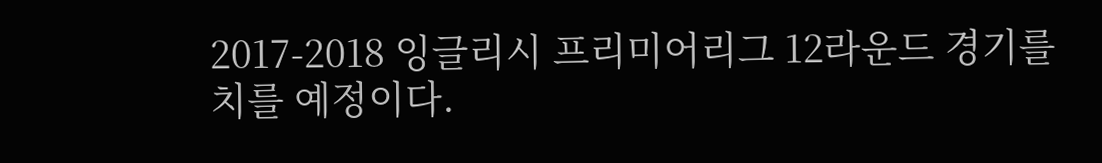2017-2018 잉글리시 프리미어리그 12라운드 경기를 치를 예정이다.